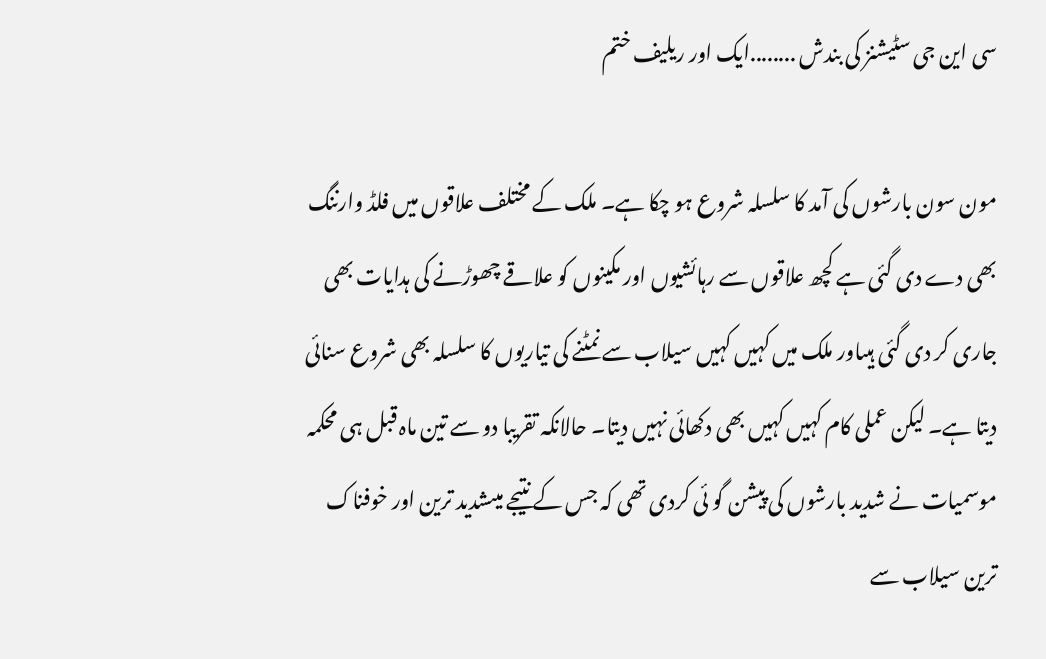سی این جی سٹیشنز کی بندش ........ایک اور ریلیف ختم

مون سون بارشوں کی آمد کا سلسلہ شروع ہو چکا ہے۔ ملک کے مختلف علاقوں میں فلڈ وارننگ بھی دے دی گئی ہے کچھ علاقوں سے رہائشیوں اور مکینوں کو علاقے چھوڑنے کی ہدایات بھی جاری کر دی گئی ہیںاور ملک میں کہیں کہیں سیلاب سے نمٹنے کی تیاریوں کا سلسلہ بھی شروع سنائی دیتا ہے۔ لیکن عملی کام کہیں کہیں بھی دکھائی نہیں دیتا۔ حالانکہ تقریبا دو سے تین ماہ قبل ہی محکمہ موسمیات نے شدید بارشوں کی پیشن گو ئی کردی تھی کہ جس کے نتیجے میںشدید ترین اور خوفناک ترین سیلاب سے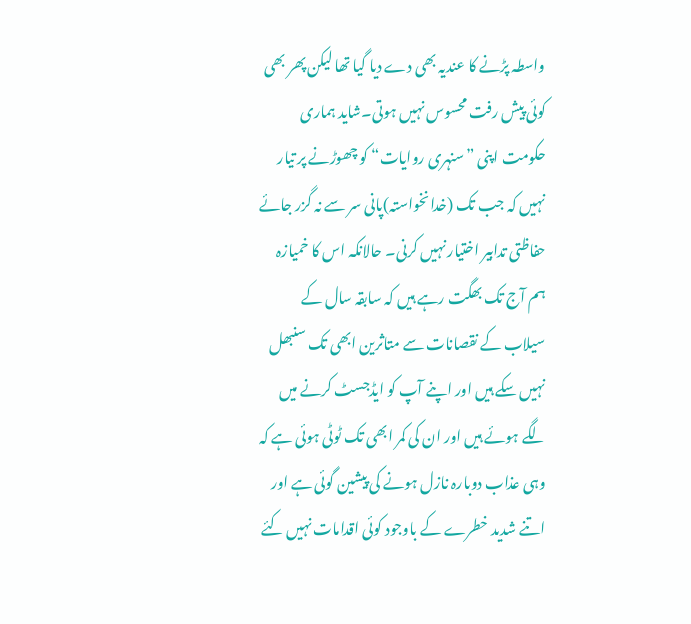واسطہ پڑنے کا عندیہ بھی دے دیا گیا تھا لیکن پھر بھی کوئی پیش رفت محسوس نہیں ہوتی۔شاید ہماری حکومت اپنی ”سنہری روایات“ کو چھوڑنے پر تیار نہیں کہ جب تک (خدانخواستہ)پانی سر سے نہ گزر جائے حفاظتی تدابیر اختیار نہیں کرنی۔ حالانکہ اس کا خمیازہ ہم آج تک بھگت رہے ہیں کہ سابقہ سال کے سیلاب کے نقصانات سے متاثرین ابھی تک سنبھل نہیں سکے ہیں اور اپنے آپ کو ایڈجسٹ کرنے میں لگے ہوئے ہیں اور ان کی کمر ابھی تک ٹوٹی ہوئی ہے کہ وہی عذاب دوبارہ نازل ہونے کی پیشین گوئی ہے اور اتنے شدید خطرے کے باوجود کوئی اقدامات نہیں کئے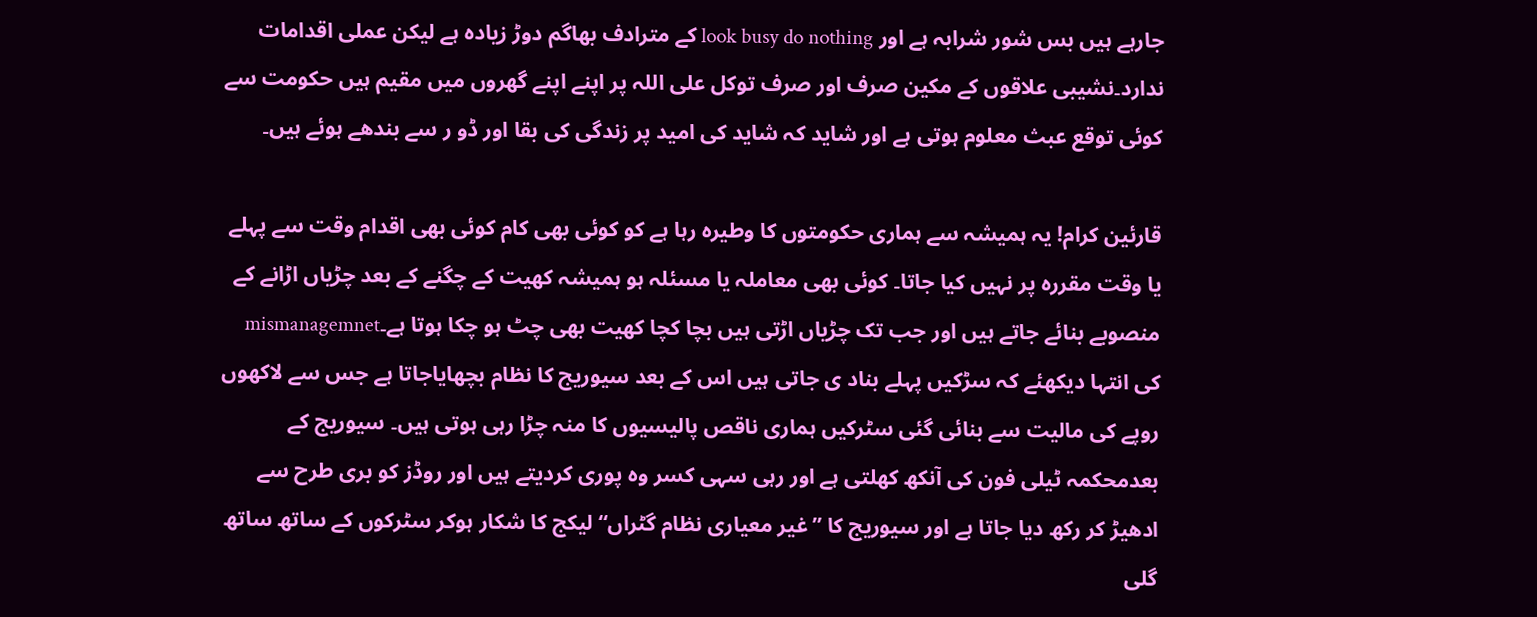جارہے ہیں بس شور شرابہ ہے اور look busy do nothing کے مترادف بھاگم دوڑ زیادہ ہے لیکن عملی اقدامات ندارد۔نشیبی علاقوں کے مکین صرف اور صرف توکل علی اللہ پر اپنے اپنے گھروں میں مقیم ہیں حکومت سے کوئی توقع عبث معلوم ہوتی ہے اور شاید کہ شاید کی امید پر زندگی کی بقا اور ڈو ر سے بندھے ہوئے ہیں۔

قارئین کرام! یہ ہمیشہ سے ہماری حکومتوں کا وطیرہ رہا ہے کو کوئی بھی کام کوئی بھی اقدام وقت سے پہلے یا وقت مقررہ پر نہیں کیا جاتا۔ کوئی بھی معاملہ یا مسئلہ ہو ہمیشہ کھیت کے چگنے کے بعد چڑیاں اڑانے کے منصوبے بنائے جاتے ہیں اور جب تک چڑیاں اڑتی ہیں بچا کچا کھیت بھی چٹ ہو چکا ہوتا ہے۔mismanagemnet کی انتہا دیکھئے کہ سڑکیں پہلے بناد ی جاتی ہیں اس کے بعد سیوریج کا نظام بچھایاجاتا ہے جس سے لاکھوں روپے کی مالیت سے بنائی گئی سٹرکیں ہماری ناقص پالیسیوں کا منہ چڑا رہی ہوتی ہیں۔ سیوریج کے بعدمحکمہ ٹیلی فون کی آنکھ کھلتی ہے اور رہی سہی کسر وہ پوری کردیتے ہیں اور روڈز کو بری طرح سے ادھیڑ کر رکھ دیا جاتا ہے اور سیوریج کا ”غیر معیاری نظام گٹراں“ لیکج کا شکار ہوکر سٹرکوں کے ساتھ ساتھ گلی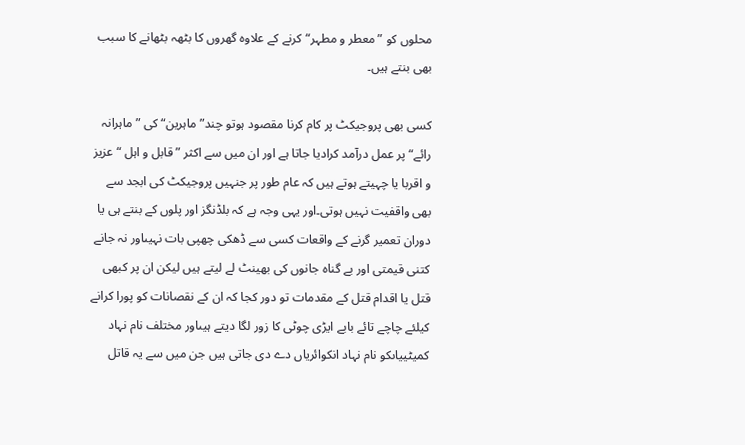محلوں کو ”معطر و مطہر“کرنے کے علاوہ گھروں کا بٹھہ بٹھانے کا سبب بھی بنتے ہیں۔

کسی بھی پروجیکٹ پر کام کرنا مقصود ہوتو چند”ماہرین“کی ”ماہرانہ رائے“ پر عمل درآمد کرادیا جاتا ہے اور ان میں سے اکثر ”قابل و اہل “عزیز و اقربا یا چہیتے ہوتے ہیں کہ عام طور پر جنہیں پروجیکٹ کی ابجد سے بھی واقفیت نہیں ہوتی۔اور یہی وجہ ہے کہ بلڈنگز اور پلوں کے بنتے ہی یا دوران تعمیر گرنے کے واقعات کسی سے ڈھکی چھپی بات نہیںاور نہ جانے کتنی قیمتی اور بے گناہ جانوں کی بھینٹ لے لیتے ہیں لیکن ان پر کبھی قتل یا اقدام قتل کے مقدمات تو دور کجا کہ ان کے نقصانات کو پورا کرانے کیلئے چاچے تائے بابے ایڑی چوٹی کا زور لگا دیتے ہیںاور مختلف نام نہاد کمیٹییاںکو نام نہاد انکوائریاں دے دی جاتی ہیں جن میں سے یہ قاتل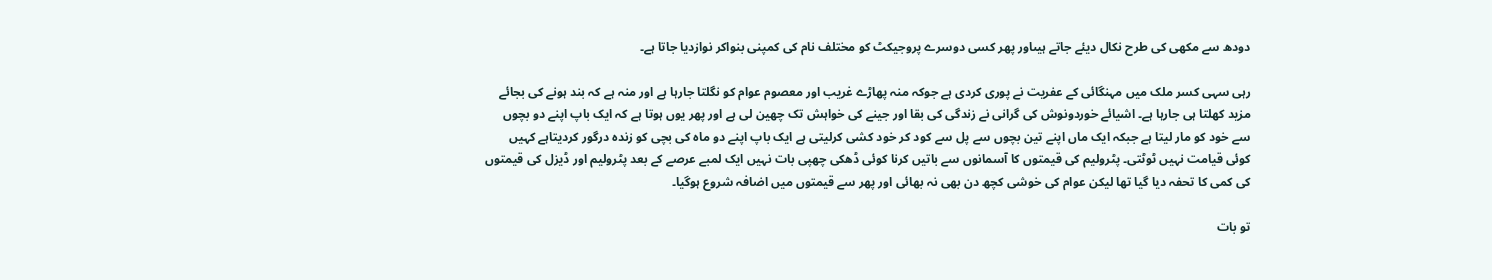دودھ سے مکھی کی طرح نکال دیئے جاتے ہیںاور پھر کسی دوسرے پروجیکٹ کو مختلف نام کی کمپنی بنواکر نوازدیا جاتا ہے۔

رہی سہی کسر ملک میں مہنگائی کے عفریت نے پوری کردی ہے جوکہ منہ پھاڑے غریب اور معصوم عوام کو نگلتا جارہا ہے اور منہ ہے کہ بند ہونے کی بجائے مزید کھلتا ہی جارہا ہے۔ اشیائے خوردونوش کی گرانی نے زندگی کی بقا اور جینے کی خواہش تک چھین لی ہے اور پھر یوں ہوتا ہے کہ ایک باپ اپنے دو بچوں سے خود کو مار لیتا ہے جبکہ ایک ماں اپنے تین بچوں سے پل سے کود کر خود کشی کرلیتی ہے ایک باپ اپنے دو ماہ کی بچی کو زندہ درگور کردیتاہے کہیں کوئی قیامت نہیں ٹوٹتی۔ پٹرولیم کی قیمتوں کا آسمانوں سے باتیں کرنا کوئی ڈھکی چھپی بات نہیں ایک لمبے عرصے کے بعد پٹرولیم اور ڈیزل کی قیمتوں کی کمی کا تحفہ دیا گیا تھا لیکن عوام کی خوشی کچھ دن بھی نہ بھائی اور پھر سے قیمتوں میں اضافہ شروع ہوگیا۔

تو بات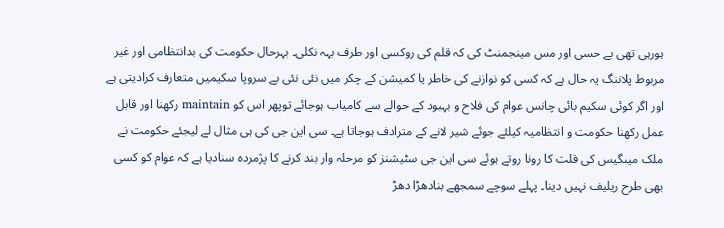ہورہی تھی بے حسی اور مس مینجمنٹ کی کہ قلم کی روکسی اور طرف بہہ نکلی۔ بہرحال حکومت کی بدانتظامی اور غیر مربوط پلاننگ یہ حال ہے کہ کسی کو نوازنے کی خاطر یا کمیشن کے چکر میں نئی نئی بے سروپا سکیمیں متعارف کرادیتی ہے اور اگر کوئی سکیم بائی چانس عوام کی فلاح و بہبود کے حوالے سے کامیاب ہوجائے توپھر اس کو maintain رکھنا اور قابل عمل رکھنا حکومت و انتظامیہ کیلئے جوئے شیر لانے کے مترادف ہوجاتا ہے۔ سی این جی کی ہی مثال لے لیجئے حکومت نے ملک میںگیس کی قلت کا رونا روتے ہوئے سی این جی سٹیشنز کو مرحلہ وار بند کرنے کا پژمردہ سنادیا ہے کہ عوام کو کسی بھی طرح ریلیف نہیں دینا۔ پہلے سوچے سمجھے بنادھڑا دھڑ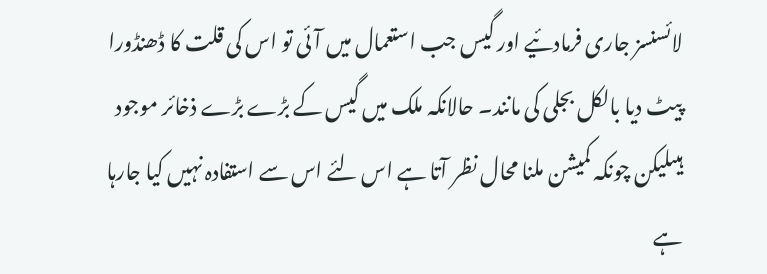لائسنسز جاری فرمادئیے اور گیس جب استعمال میں آئی تو اس کی قلت کا ڈھنڈورا پیٹ دیا بالکل بجلی کی مانند۔ حالانکہ ملک میں گیس کے بڑے بڑے ذخائر موجود ہیںلیکن چونکہ کمیشن ملنا محال نظر آتا ہے اس لئے اس سے استفادہ نہیں کیا جارہا ہے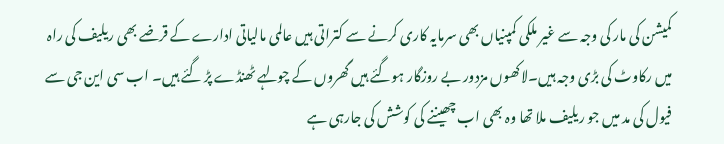کمیشن کی مار کی وجہ سے غیر ملکی کمپنیاں بھی سرمایہ کاری کرنے سے کتراتی ہیں عالمی مالیاتی ادارے کے قرضے بھی ریلیف کی راہ میں رکاوٹ کی بڑی وجہ ہیں۔لاکھوں مزدور بے روزگار ہوگئے ہیں گھروں کے چولہے ٹھنڈے پڑ گئے ہیں۔ اب سی این جی سے فیول کی مد میں جو ریلیف ملا تھا وہ بھی اب چھیننے کی کوشش کی جارہی ہے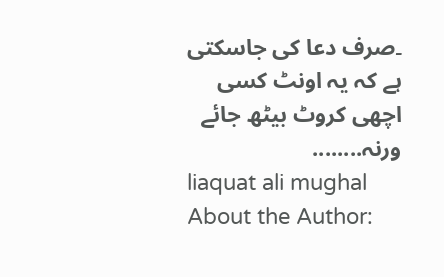۔صرف دعا کی جاسکتی ہے کہ یہ اونٹ کسی اچھی کروٹ بیٹھ جائے ورنہ........
liaquat ali mughal
About the Author: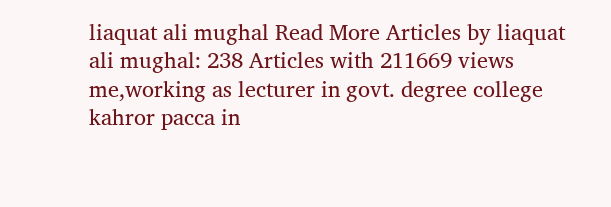liaquat ali mughal Read More Articles by liaquat ali mughal: 238 Articles with 211669 views me,working as lecturer in govt. degree college kahror pacca in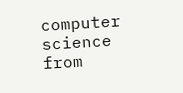computer science from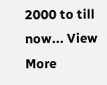2000 to till now... View More